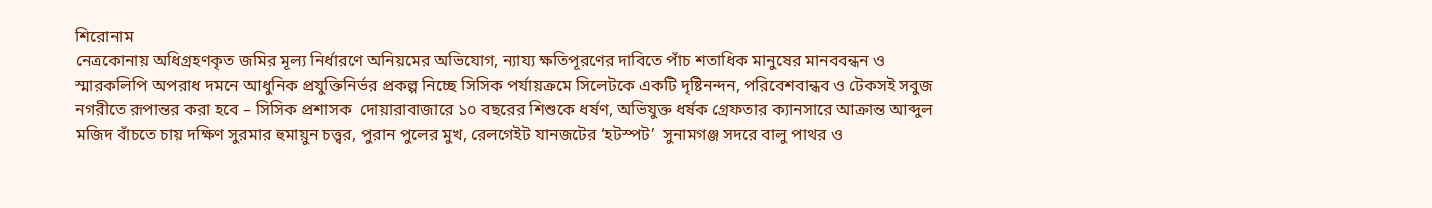শিরোনাম
নেত্রকোনায় অধিগ্রহণকৃত জমির মূল্য নির্ধারণে অনিয়মের অভিযোগ, ন্যায্য ক্ষতিপূরণের দাবিতে পাঁচ শতাধিক মানুষের মানববন্ধন ও স্মারকলিপি অপরাধ দমনে আধুনিক প্রযুক্তিনির্ভর প্রকল্প নিচ্ছে সিসিক পর্যায়ক্রমে সিলেটকে একটি দৃষ্টিনন্দন, পরিবেশবান্ধব ও টেকসই সবুজ নগরীতে রূপান্তর করা হবে – সিসিক প্রশাসক  দোয়ারাবাজারে ১০ বছরের শিশুকে ধর্ষণ, অভিযুক্ত ধর্ষক গ্রেফতার ক্যানসারে আক্রান্ত আব্দুল মজিদ বাঁচতে চায় দক্ষিণ সুরমার হুমায়ুন চত্ত্বর, পুরান পুলের মুখ, রেলগেইট যানজটের ‘হটস্পট’  সুনামগঞ্জ সদরে বালু পাথর ও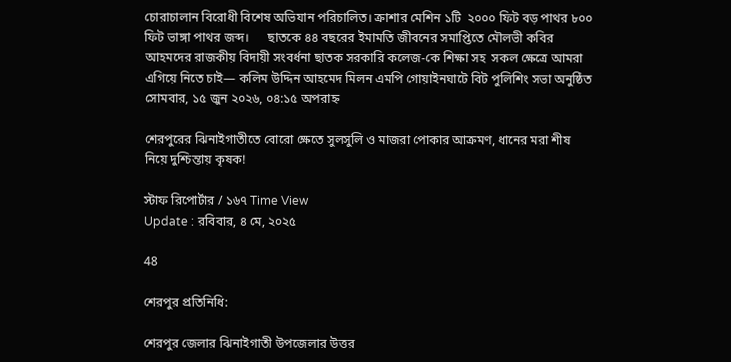চোরাচালান বিরোধী বিশেষ অভিযান পরিচালিত। ক্রাশার মেশিন ১টি  ২০০০ ফিট বড় পাথর ৮০০ ফিট ভাঙ্গা পাথর জব্দ।      ছাতকে ৪৪ বছরের ইমামতি জীবনের সমাপ্তিতে মৌলভী কবির আহমদের রাজকীয় বিদায়ী সংবর্ধনা ছাতক সরকারি কলেজ-কে শিক্ষা সহ  সকল ক্ষেত্রে আমরা এগিয়ে নিতে চাই— কলিম উদ্দিন আহমেদ মিলন এমপি গোয়াইনঘাটে বিট পুলিশিং সভা অনুষ্ঠিত
সোমবার, ১৫ জুন ২০২৬, ০৪:১৫ অপরাহ্ন

শেরপুরের ঝিনাইগাতীতে বোরো ক্ষেতে সুলসুলি ও মাজরা পোকার আক্রমণ, ধানের মরা শীষ নিয়ে দুশ্চিন্তায় কৃষক!

স্টাফ রিপোর্টার / ১৬৭ Time View
Update : রবিবার, ৪ মে, ২০২৫

48

শেরপুর প্রতিনিধি:

শেরপুর জেলার ঝিনাইগাতী উপজেলার উত্তর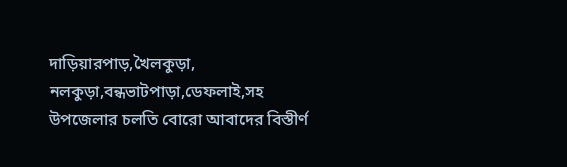দাড়িয়ারপাড়,খৈলকুড়া, নলকুড়া,বন্ধভাটপাড়া,ডেফলাই,সহ উপজেলার চলতি বোরো আবাদের বিস্তীর্ণ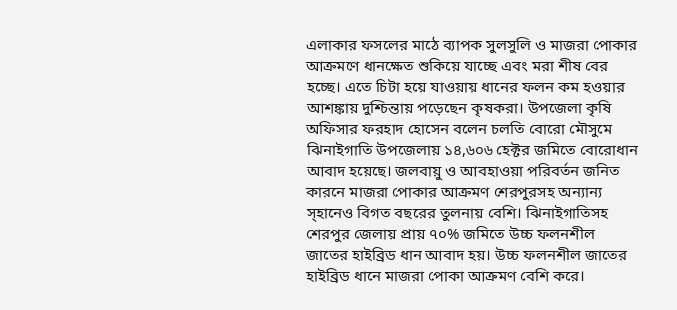এলাকার ফসলের মাঠে ব্যাপক সুলসুলি ও মাজরা পোকার আক্রমণে ধানক্ষেত শুকিয়ে যাচ্ছে এবং মরা শীষ বের হচ্ছে। এতে চিটা হয়ে যাওয়ায় ধানের ফলন কম হওয়ার আশঙ্কায় দুশ্চিন্তায় পড়েছেন কৃষকরা। উপজেলা কৃষি অফিসার ফরহাদ হোসেন বলেন চলতি বোরো মৌসুমে ঝিনাইগাতি উপজেলায় ১৪,৬০৬ হেক্টর জমিতে বোরোধান আবাদ হয়েছে। জলবায়ু ও আবহাওয়া পরিবর্তন জনিত কারনে মাজরা পোকার আক্রমণ শেরপুরসহ অন্যান্য স্হানেও বিগত বছরের তুলনায় বেশি। ঝিনাইগাতিসহ শেরপুর জেলায় প্রায় ৭০% জমিতে উচ্চ ফলনশীল জাতের হাইব্রিড ধান আবাদ হয়। উচ্চ ফলনশীল জাতের হাইব্রিড ধানে মাজরা পোকা আক্রমণ বেশি করে।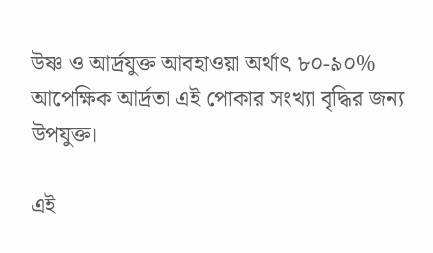উষ্ণ ও আর্দ্রযুক্ত আবহাওয়া অর্থাৎ ৮০-৯০% আপেক্ষিক আর্দ্রতা এই পোকার সংখ্যা বৃদ্ধির জন্য উপযুক্ত।

এই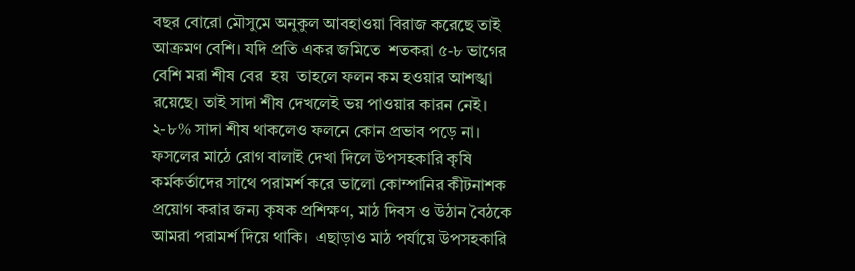বছর বোরো মৌসুমে অনুকুল আবহাওয়া বিরাজ করেছে তাই আক্রমণ বেশি। যদি প্রতি একর জমিতে  শতকরা ৫-৮ ভাগের বেশি মরা শীষ বের  হয়  তাহলে ফলন কম হওয়ার আশঙ্খা রয়েছে। তাই সাদা শীষ দেখলেই ভয় পাওয়ার কারন নেই। ২-৮% সাদা শীষ থাকলেও ফলনে কোন প্রভাব পড়ে না। ফসলের মাঠে রোগ বালাই দেখা দিলে উপসহকারি কৃষি কর্মকর্তাদের সাথে পরামর্শ করে ভালো কোম্পানির কীটনাশক প্রয়োগ করার জন্য কৃষক প্রশিক্ষণ, মাঠ দিবস ও উঠান বৈঠকে আমরা পরামর্শ দিয়ে থাকি।  এছাড়াও মাঠ পর্যায়ে উপসহকারি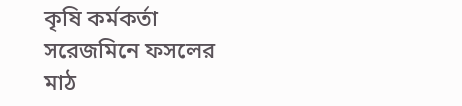কৃষি কর্মকর্তা সরেজমিনে ফসলের মাঠ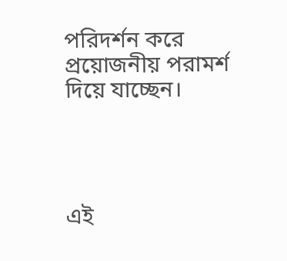পরিদর্শন করে প্রয়োজনীয় পরামর্শ দিয়ে যাচ্ছেন।




এই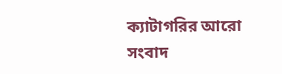ক্যাটাগরির আরো সংবাদ